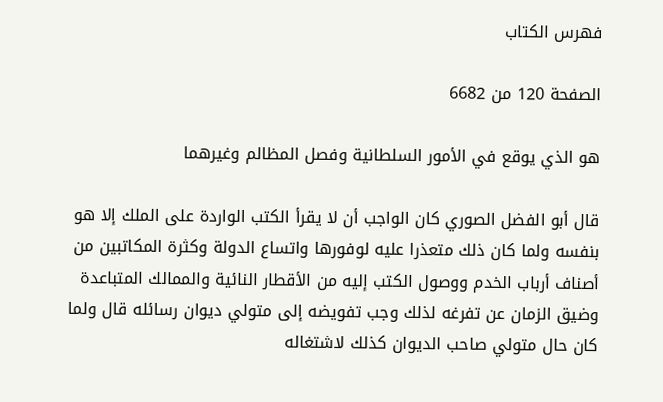فهرس الكتاب

الصفحة 120 من 6682

هو الذي يوقع في الأمور السلطانية وفصل المظالم وغيرهما

قال أبو الفضل الصوري كان الواجب أن لا يقرأ الكتب الواردة على الملك إلا هو بنفسه ولما كان ذلك متعذرا عليه لوفورها واتساع الدولة وكثرة المكاتبين من أصناف أرباب الخدم ووصول الكتب إليه من الأقطار النائية والممالك المتباعدة وضيق الزمان عن تفرغه لذلك وجب تفويضه إلى متولي ديوان رسائله قال ولما كان حال متولي صاحب الديوان كذلك لاشتغاله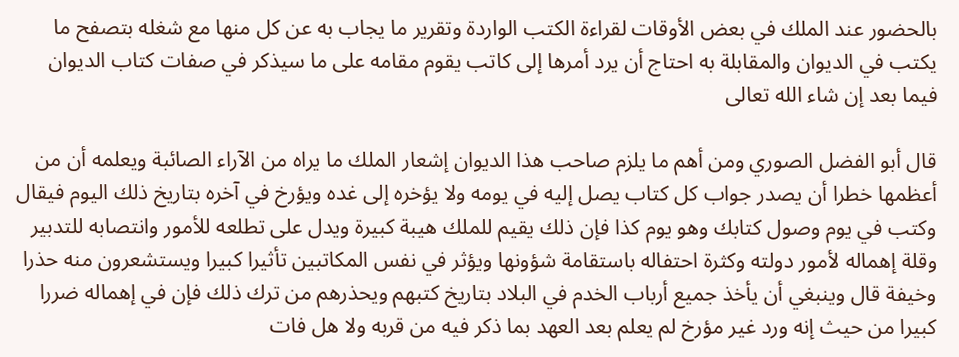بالحضور عند الملك في بعض الأوقات لقراءة الكتب الواردة وتقرير ما يجاب به عن كل منها مع شغله بتصفح ما يكتب في الديوان والمقابلة به احتاج أن يرد أمرها إلى كاتب يقوم مقامه على ما سيذكر في صفات كتاب الديوان فيما بعد إن شاء الله تعالى

قال أبو الفضل الصوري ومن أهم ما يلزم صاحب هذا الديوان إشعار الملك ما يراه من الآراء الصائبة ويعلمه أن من أعظمها خطرا أن يصدر جواب كل كتاب يصل إليه في يومه ولا يؤخره إلى غده ويؤرخ في آخره بتاريخ ذلك اليوم فيقال وكتب في يوم وصول كتابك وهو يوم كذا فإن ذلك يقيم للملك هيبة كبيرة ويدل على تطلعه للأمور وانتصابه للتدبير وقلة إهماله لأمور دولته وكثرة احتفاله باستقامة شؤونها ويؤثر في نفس المكاتبين تأثيرا كبيرا ويستشعرون منه حذرا وخيفة قال وينبغي أن يأخذ جميع أرباب الخدم في البلاد بتاريخ كتبهم ويحذرهم من ترك ذلك فإن في إهماله ضررا كبيرا من حيث إنه ورد غير مؤرخ لم يعلم بعد العهد بما ذكر فيه من قربه ولا هل فات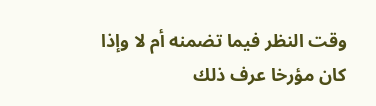وقت النظر فيما تضمنه أم لا وإذا كان مؤرخا عرف ذلك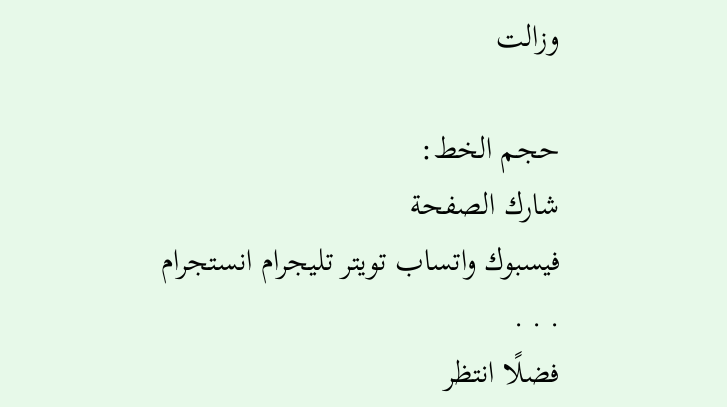وزالت

حجم الخط:
شارك الصفحة
فيسبوك واتساب تويتر تليجرام انستجرام
. . .
فضلًا انتظر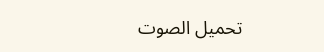تحميل الصوت